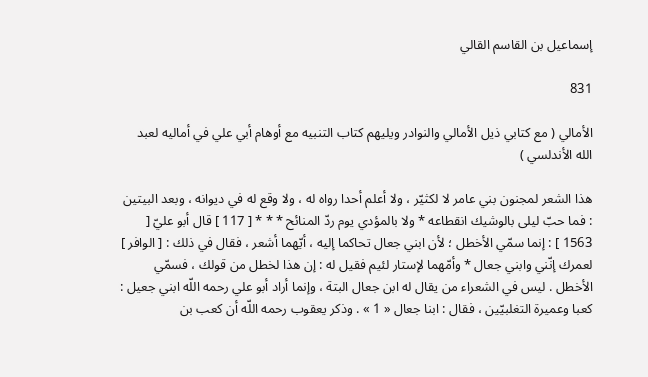إسماعيل بن القاسم القالي

831

الأمالي ( مع كتابي ذيل الأمالي والنوادر ويليهم كتاب التنبيه مع أوهام أبي علي في أماليه لعبد الله الأندلسي )

هذا الشعر لمجنون بني عامر لا لكثيّر ، ولا أعلم أحدا رواه له ، ولا وقع له في ديوانه ، وبعد البيتين : فما حبّ ليلى بالوشيك انقطاعه * ولا بالمؤدي يوم ردّ المنائح * * * [ 117 ] قال أبو عليّ [ 1563 ] : إنما سمّي الأخطل ؛ لأن ابني جعال تحاكما إليه ، أيّهما أشعر ، فقال في ذلك : [ الوافر ] لعمرك إنّني وابني جعال * وأمّهما لإستار لئيم فقيل له : إن هذا لخطل من قولك ، فسمّي الأخطل . ليس في الشعراء من يقال له ابن جعال البتة ، وإنما أراد أبو علي رحمه اللّه ابني جعيل : كعبا وعميرة التغلبيّين ، فقال : ابنا جعال « 1 » . وذكر يعقوب رحمه اللّه أن كعب بن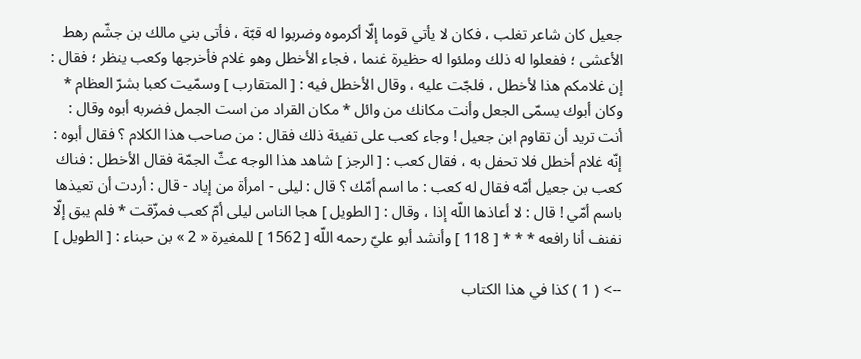جعيل كان شاعر تغلب ، فكان لا يأتي قوما إلّا أكرموه وضربوا له قبّة ، فأتى بني مالك بن جشّم رهط الأعشى ؛ ففعلوا له ذلك وملئوا له حظيرة غنما ، فجاء الأخطل وهو غلام فأخرجها وكعب ينظر ؛ فقال : إن غلامكم هذا لأخطل ، فلجّت عليه ، وقال الأخطل فيه : [ المتقارب ] وسمّيت كعبا بشرّ العظام * وكان أبوك يسمّى الجعل وأنت مكانك من وائل * مكان القراد من است الجمل فضربه أبوه وقال : أنت تريد أن تقاوم ابن جعيل ! وجاء كعب على تفيئة ذلك فقال : من صاحب هذا الكلام ؟ فقال أبوه : إنّه غلام أخطل فلا تحفل به ، فقال كعب : [ الرجز ] شاهد هذا الوجه عثّ الجمّة فقال الأخطل : فناك كعب بن جعيل أمّه فقال له كعب : ما اسم أمّك ؟ قال : ليلى - امرأة من إياد - قال : أردت أن تعيذها باسم أمّي ! قال : لا أعاذها اللّه إذا ، وقال : [ الطويل ] هجا الناس ليلى أمّ كعب فمزّقت * فلم يبق إلّا نفنف أنا رافعه * * * [ 118 ] وأنشد أبو عليّ رحمه اللّه [ 1562 ] للمغيرة « 2 » بن حبناء : [ الطويل ]

--> ( 1 ) كذا في هذا الكتاب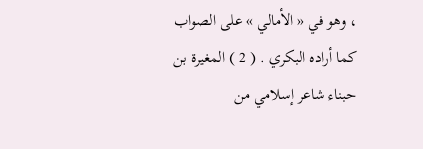، وهو في « الأمالي » على الصواب كما أراده البكري . ( 2 ) المغيرة بن حبناء شاعر إسلامي من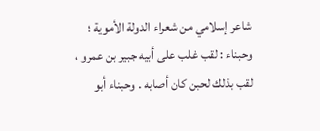شاعر إسلامي من شعراء الدولة الأموية ؛ وحبناء : لقب غلب على أبيه جبير بن عمرو ، لقب بذلك لحبن كان أصابه . وحبناء أبو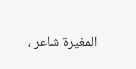المغيرة شاعر ،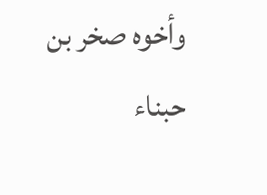وأخوه صخر بن حبناء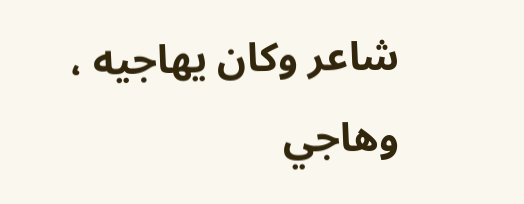شاعر وكان يهاجيه ، وهاجي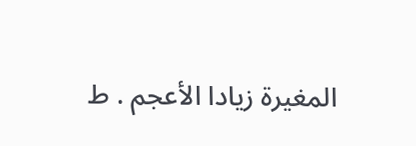المغيرة زيادا الأعجم . ط